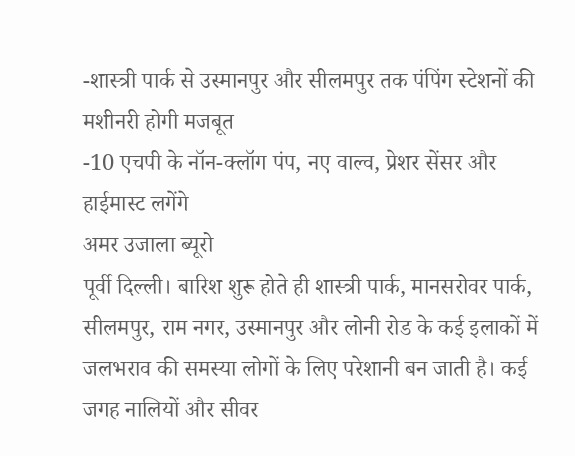-शास्त्री पार्क से उस्मानपुर और सीलमपुर तक पंपिंग स्टेशनों की मशीनरी होगी मजबूत
-10 एचपी के नॉन-क्लॉग पंप, नए वाल्व, प्रेशर सेंसर और हाईमास्ट लगेंगे
अमर उजाला ब्यूरो
पूर्वी दिल्ली। बारिश शुरू होते ही शास्त्री पार्क, मानसरोवर पार्क, सीलमपुर, राम नगर, उस्मानपुर और लोनी रोड के कई इलाकों में जलभराव की समस्या लोगों के लिए परेशानी बन जाती है। कई जगह नालियों और सीवर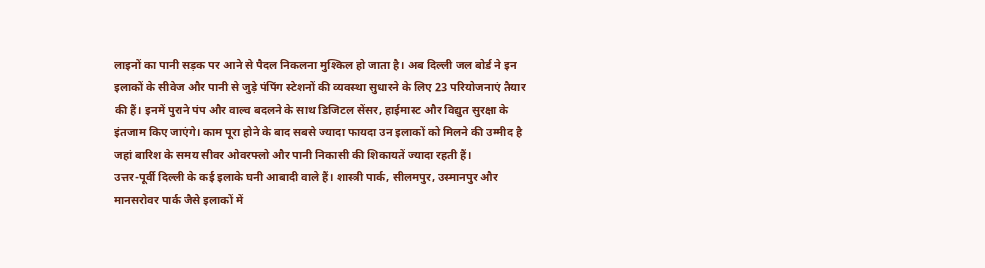लाइनों का पानी सड़क पर आने से पैदल निकलना मुश्किल हो जाता है। अब दिल्ली जल बोर्ड ने इन इलाकों के सीवेज और पानी से जुड़े पंपिंग स्टेशनों की व्यवस्था सुधारने के लिए 23 परियोजनाएं तैयार की हैं। इनमें पुराने पंप और वाल्व बदलने के साथ डिजिटल सेंसर, हाईमास्ट और विद्युत सुरक्षा के इंतजाम किए जाएंगे। काम पूरा होने के बाद सबसे ज्यादा फायदा उन इलाकों को मिलने की उम्मीद है जहां बारिश के समय सीवर ओवरफ्लो और पानी निकासी की शिकायतें ज्यादा रहती हैं।
उत्तर-पूर्वी दिल्ली के कई इलाके घनी आबादी वाले हैं। शास्त्री पार्क, सीलमपुर, उस्मानपुर और मानसरोवर पार्क जैसे इलाकों में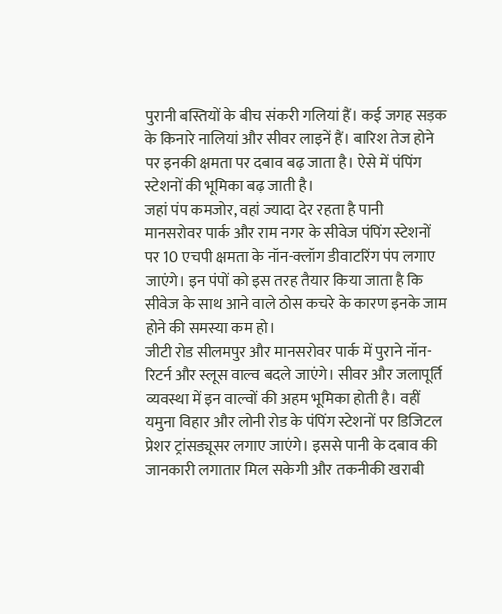पुरानी बस्तियों के बीच संकरी गलियां हैं। कई जगह सड़क के किनारे नालियां और सीवर लाइनें हैं। बारिश तेज होने पर इनकी क्षमता पर दबाव बढ़ जाता है। ऐसे में पंपिंग स्टेशनों की भूमिका बढ़ जाती है।
जहां पंप कमजोर, वहां ज्यादा देर रहता है पानी
मानसरोवर पार्क और राम नगर के सीवेज पंपिंग स्टेशनों पर 10 एचपी क्षमता के नॉन-क्लॉग डीवाटरिंग पंप लगाए जाएंगे। इन पंपों को इस तरह तैयार किया जाता है कि सीवेज के साथ आने वाले ठोस कचरे के कारण इनके जाम होने की समस्या कम हो।
जीटी रोड सीलमपुर और मानसरोवर पार्क में पुराने नॉन-रिटर्न और स्लूस वाल्व बदले जाएंगे। सीवर और जलापूर्ति व्यवस्था में इन वाल्वों की अहम भूमिका होती है। वहीं यमुना विहार और लोनी रोड के पंपिंग स्टेशनों पर डिजिटल प्रेशर ट्रांसड्यूसर लगाए जाएंगे। इससे पानी के दबाव की जानकारी लगातार मिल सकेगी और तकनीकी खराबी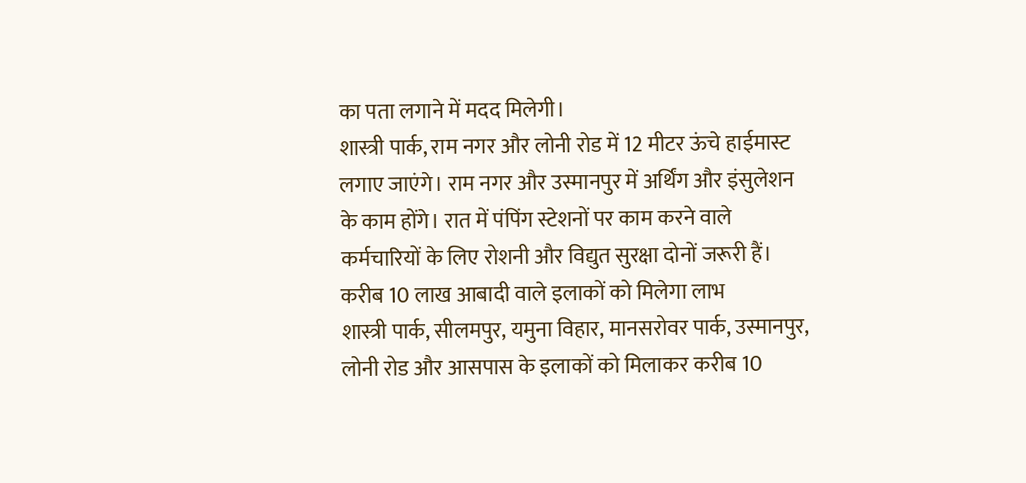का पता लगाने में मदद मिलेगी।
शास्त्री पार्क, राम नगर और लोनी रोड में 12 मीटर ऊंचे हाईमास्ट लगाए जाएंगे। राम नगर और उस्मानपुर में अर्थिंग और इंसुलेशन के काम होंगे। रात में पंपिंग स्टेशनों पर काम करने वाले कर्मचारियों के लिए रोशनी और विद्युत सुरक्षा दोनों जरूरी हैं।
करीब 10 लाख आबादी वाले इलाकों को मिलेगा लाभ
शास्त्री पार्क, सीलमपुर, यमुना विहार, मानसरोवर पार्क, उस्मानपुर, लोनी रोड और आसपास के इलाकों को मिलाकर करीब 10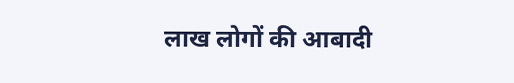लाख लोगों की आबादी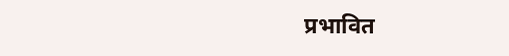प्रभावित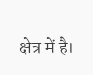क्षेत्र में है।